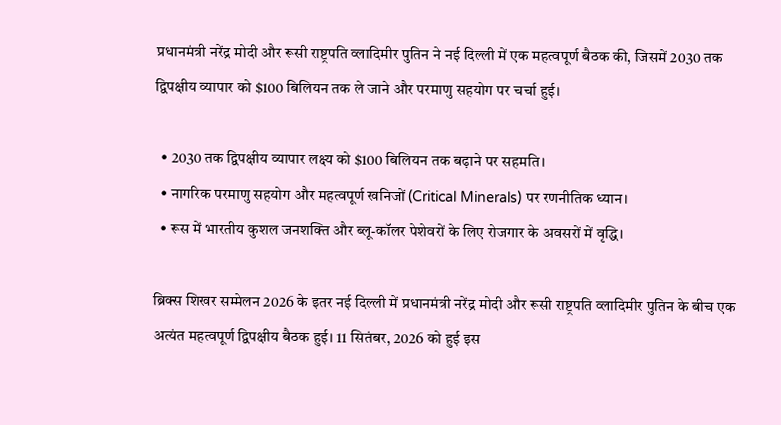प्रधानमंत्री नरेंद्र मोदी और रूसी राष्ट्रपति व्लादिमीर पुतिन ने नई दिल्ली में एक महत्वपूर्ण बैठक की, जिसमें 2030 तक द्विपक्षीय व्यापार को $100 बिलियन तक ले जाने और परमाणु सहयोग पर चर्चा हुई।

  • 2030 तक द्विपक्षीय व्यापार लक्ष्य को $100 बिलियन तक बढ़ाने पर सहमति।
  • नागरिक परमाणु सहयोग और महत्वपूर्ण खनिजों (Critical Minerals) पर रणनीतिक ध्यान।
  • रूस में भारतीय कुशल जनशक्ति और ब्लू-कॉलर पेशेवरों के लिए रोजगार के अवसरों में वृद्धि।

ब्रिक्स शिखर सम्मेलन 2026 के इतर नई दिल्ली में प्रधानमंत्री नरेंद्र मोदी और रूसी राष्ट्रपति व्लादिमीर पुतिन के बीच एक अत्यंत महत्वपूर्ण द्विपक्षीय बैठक हुई। 11 सितंबर, 2026 को हुई इस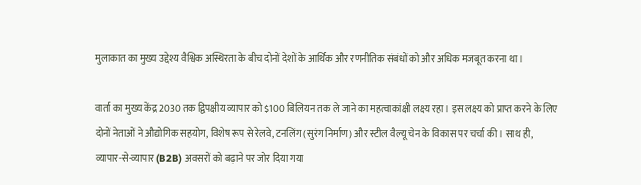मुलाकात का मुख्य उद्देश्य वैश्विक अस्थिरता के बीच दोनों देशों के आर्थिक और रणनीतिक संबंधों को और अधिक मजबूत करना था।

वार्ता का मुख्य केंद्र 2030 तक द्विपक्षीय व्यापार को $100 बिलियन तक ले जाने का महत्वाकांक्षी लक्ष्य रहा। इस लक्ष्य को प्राप्त करने के लिए दोनों नेताओं ने औद्योगिक सहयोग, विशेष रूप से रेलवे, टनलिंग (सुरंग निर्माण) और स्टील वैल्यू चेन के विकास पर चर्चा की। साथ ही, व्यापार-से-व्यापार (B2B) अवसरों को बढ़ाने पर जोर दिया गया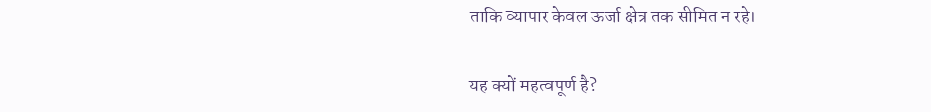ताकि व्यापार केवल ऊर्जा क्षेत्र तक सीमित न रहे।

यह क्यों महत्वपूर्ण है?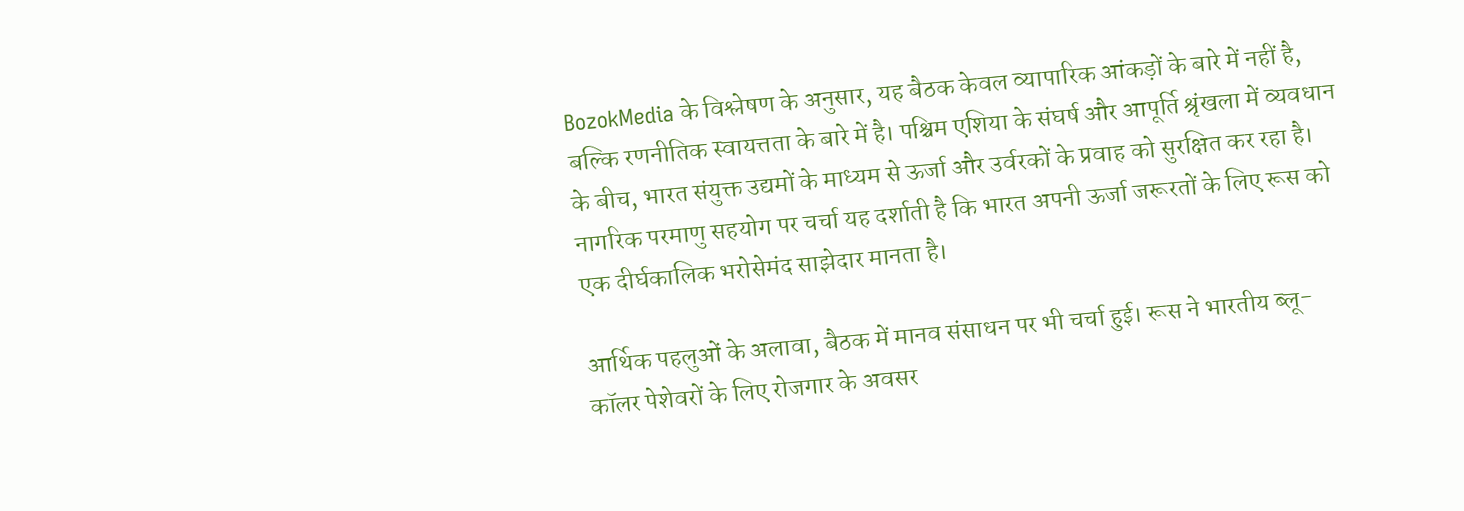BozokMedia के विश्लेषण के अनुसार, यह बैठक केवल व्यापारिक आंकड़ों के बारे में नहीं है, बल्कि रणनीतिक स्वायत्तता के बारे में है। पश्चिम एशिया के संघर्ष और आपूर्ति श्रृंखला में व्यवधान के बीच, भारत संयुक्त उद्यमों के माध्यम से ऊर्जा और उर्वरकों के प्रवाह को सुरक्षित कर रहा है। नागरिक परमाणु सहयोग पर चर्चा यह दर्शाती है कि भारत अपनी ऊर्जा जरूरतों के लिए रूस को एक दीर्घकालिक भरोसेमंद साझेदार मानता है।

आर्थिक पहलुओं के अलावा, बैठक में मानव संसाधन पर भी चर्चा हुई। रूस ने भारतीय ब्लू-कॉलर पेशेवरों के लिए रोजगार के अवसर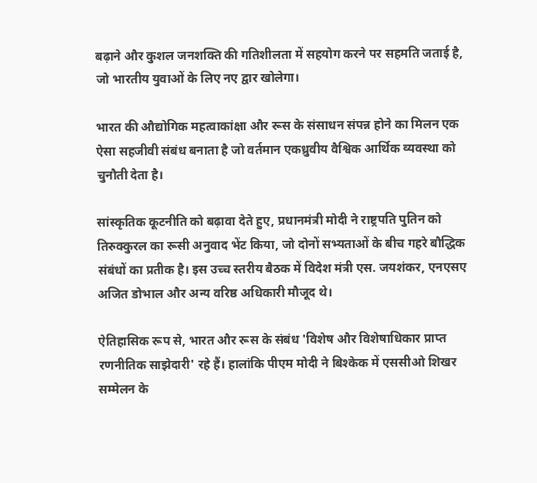बढ़ाने और कुशल जनशक्ति की गतिशीलता में सहयोग करने पर सहमति जताई है, जो भारतीय युवाओं के लिए नए द्वार खोलेगा।

भारत की औद्योगिक महत्वाकांक्षा और रूस के संसाधन संपन्न होने का मिलन एक ऐसा सहजीवी संबंध बनाता है जो वर्तमान एकध्रुवीय वैश्विक आर्थिक व्यवस्था को चुनौती देता है।

सांस्कृतिक कूटनीति को बढ़ावा देते हुए, प्रधानमंत्री मोदी ने राष्ट्रपति पुतिन को तिरुक्कुरल का रूसी अनुवाद भेंट किया, जो दोनों सभ्यताओं के बीच गहरे बौद्धिक संबंधों का प्रतीक है। इस उच्च स्तरीय बैठक में विदेश मंत्री एस. जयशंकर, एनएसए अजित डोभाल और अन्य वरिष्ठ अधिकारी मौजूद थे।

ऐतिहासिक रूप से, भारत और रूस के संबंध 'विशेष और विशेषाधिकार प्राप्त रणनीतिक साझेदारी' रहे हैं। हालांकि पीएम मोदी ने बिश्केक में एससीओ शिखर सम्मेलन के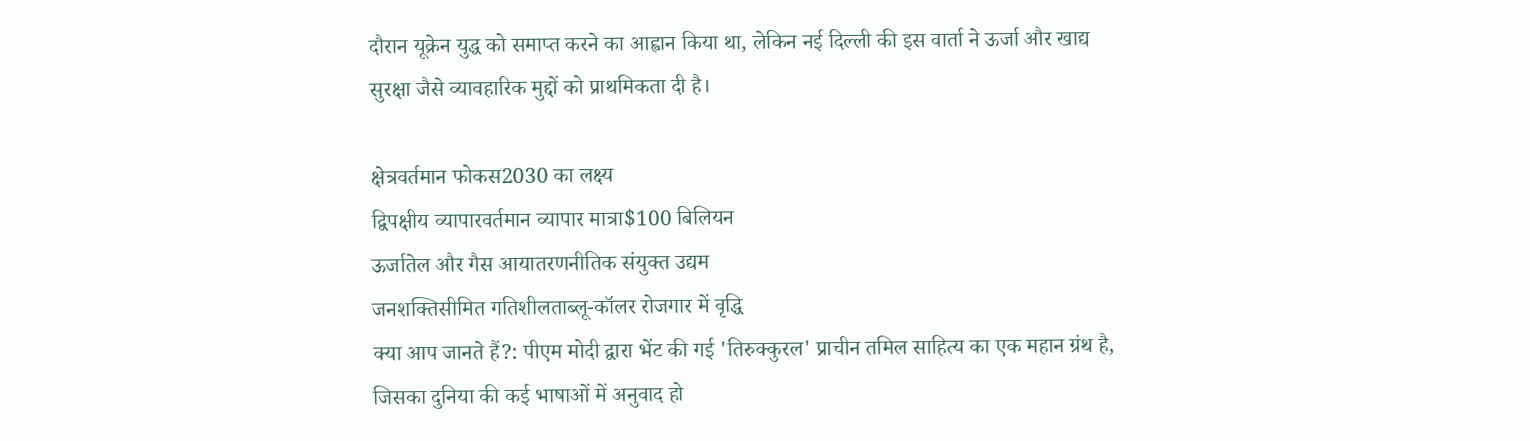दौरान यूक्रेन युद्ध को समाप्त करने का आह्वान किया था, लेकिन नई दिल्ली की इस वार्ता ने ऊर्जा और खाद्य सुरक्षा जैसे व्यावहारिक मुद्दों को प्राथमिकता दी है।

क्षेत्रवर्तमान फोकस2030 का लक्ष्य
द्विपक्षीय व्यापारवर्तमान व्यापार मात्रा$100 बिलियन
ऊर्जातेल और गैस आयातरणनीतिक संयुक्त उद्यम
जनशक्तिसीमित गतिशीलताब्लू-कॉलर रोजगार में वृद्धि
क्या आप जानते हैं?: पीएम मोदी द्वारा भेंट की गई 'तिरुक्कुरल' प्राचीन तमिल साहित्य का एक महान ग्रंथ है, जिसका दुनिया की कई भाषाओं में अनुवाद हो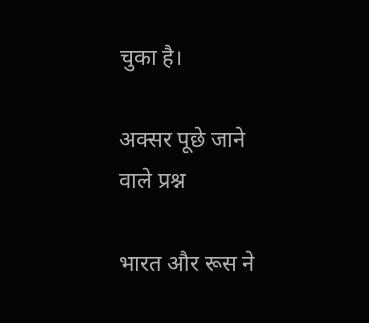चुका है।

अक्सर पूछे जाने वाले प्रश्न

भारत और रूस ने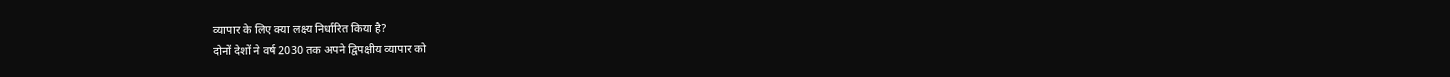व्यापार के लिए क्या लक्ष्य निर्धारित किया है?
दोनों देशों ने वर्ष 2030 तक अपने द्विपक्षीय व्यापार को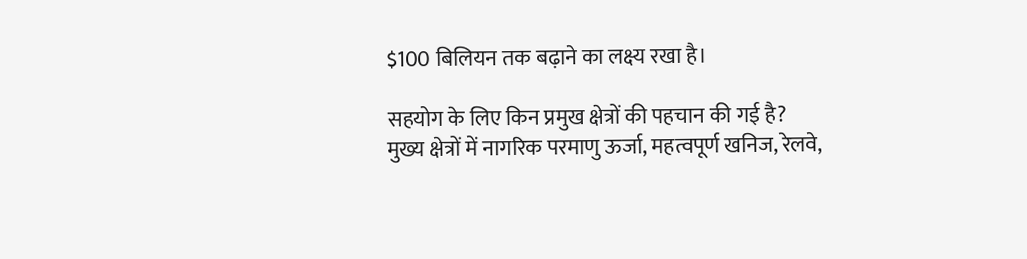$100 बिलियन तक बढ़ाने का लक्ष्य रखा है।

सहयोग के लिए किन प्रमुख क्षेत्रों की पहचान की गई है?
मुख्य क्षेत्रों में नागरिक परमाणु ऊर्जा, महत्वपूर्ण खनिज, रेलवे,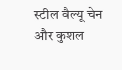स्टील वैल्यू चेन और कुशल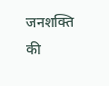जनशक्ति की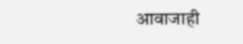आवाजाही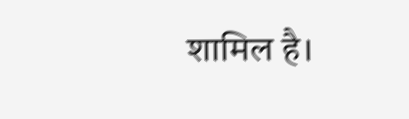शामिल है।